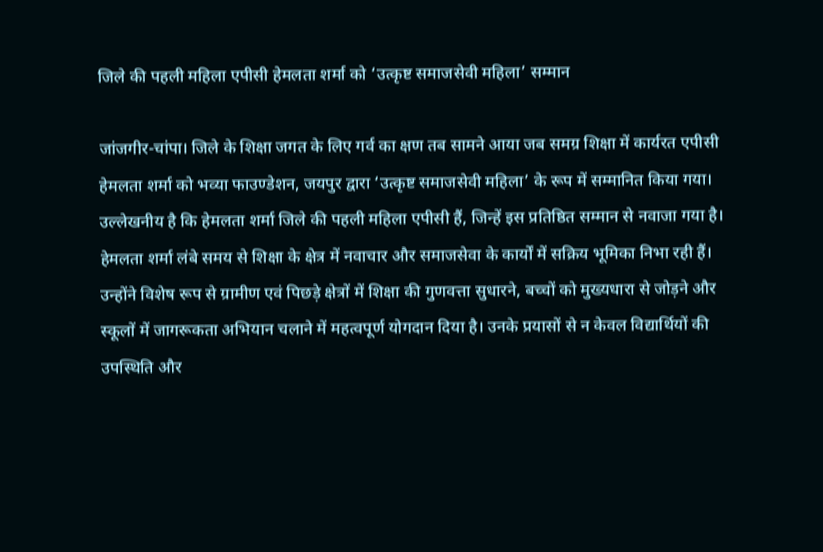जिले की पहली महिला एपीसी हेमलता शर्मा को ‘उत्कृष्ट समाजसेवी महिला’ सम्मान

जांजगीर-चांपा। जिले के शिक्षा जगत के लिए गर्व का क्षण तब सामने आया जब समग्र शिक्षा में कार्यरत एपीसी हेमलता शर्मा को भव्या फाउण्डेशन, जयपुर द्वारा ‘उत्कृष्ट समाजसेवी महिला’ के रूप में सम्मानित किया गया। उल्लेखनीय है कि हेमलता शर्मा जिले की पहली महिला एपीसी हैं, जिन्हें इस प्रतिष्ठित सम्मान से नवाजा गया है।
हेमलता शर्मा लंबे समय से शिक्षा के क्षेत्र में नवाचार और समाजसेवा के कार्यों में सक्रिय भूमिका निभा रही हैं। उन्होंने विशेष रूप से ग्रामीण एवं पिछड़े क्षेत्रों में शिक्षा की गुणवत्ता सुधारने, बच्चों को मुख्यधारा से जोड़ने और स्कूलों में जागरूकता अभियान चलाने में महत्वपूर्ण योगदान दिया है। उनके प्रयासों से न केवल विद्यार्थियों की उपस्थिति और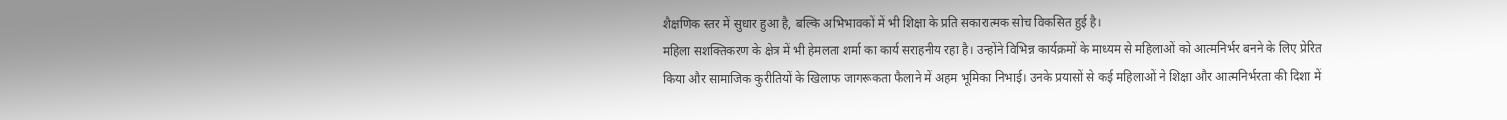शैक्षणिक स्तर में सुधार हुआ है, बल्कि अभिभावकों में भी शिक्षा के प्रति सकारात्मक सोच विकसित हुई है।
महिला सशक्तिकरण के क्षेत्र में भी हेमलता शर्मा का कार्य सराहनीय रहा है। उन्होंने विभिन्न कार्यक्रमों के माध्यम से महिलाओं को आत्मनिर्भर बनने के लिए प्रेरित किया और सामाजिक कुरीतियों के खिलाफ जागरूकता फैलाने में अहम भूमिका निभाई। उनके प्रयासों से कई महिलाओं ने शिक्षा और आत्मनिर्भरता की दिशा में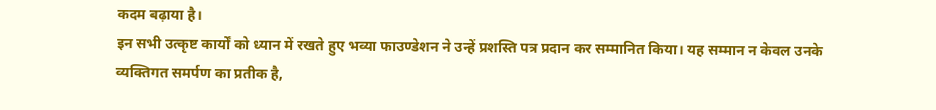कदम बढ़ाया है।
इन सभी उत्कृष्ट कार्यों को ध्यान में रखते हुए भव्या फाउण्डेशन ने उन्हें प्रशस्ति पत्र प्रदान कर सम्मानित किया। यह सम्मान न केवल उनके व्यक्तिगत समर्पण का प्रतीक है,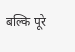बल्कि पूरे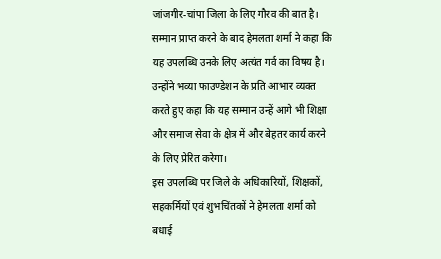जांजगीर-चांपा जिला के लिए गौरव की बात है।
सम्मान प्राप्त करने के बाद हेमलता शर्मा ने कहा कि यह उपलब्धि उनके लिए अत्यंत गर्व का विषय है। उन्होंने भव्या फाउण्डेशन के प्रति आभार व्यक्त करते हुए कहा कि यह सम्मान उन्हें आगे भी शिक्षा और समाज सेवा के क्षेत्र में और बेहतर कार्य करने के लिए प्रेरित करेगा।
इस उपलब्धि पर जिले के अधिकारियों, शिक्षकों, सहकर्मियों एवं शुभचिंतकों ने हेमलता शर्मा को बधाई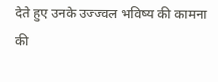देते हुए उनके उज्ज्वल भविष्य की कामना की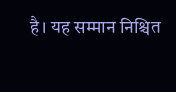है। यह सम्मान निश्चित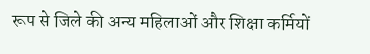रूप से जिले की अन्य महिलाओं और शिक्षा कर्मियों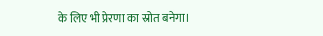के लिए भी प्रेरणा का स्रोत बनेगा।